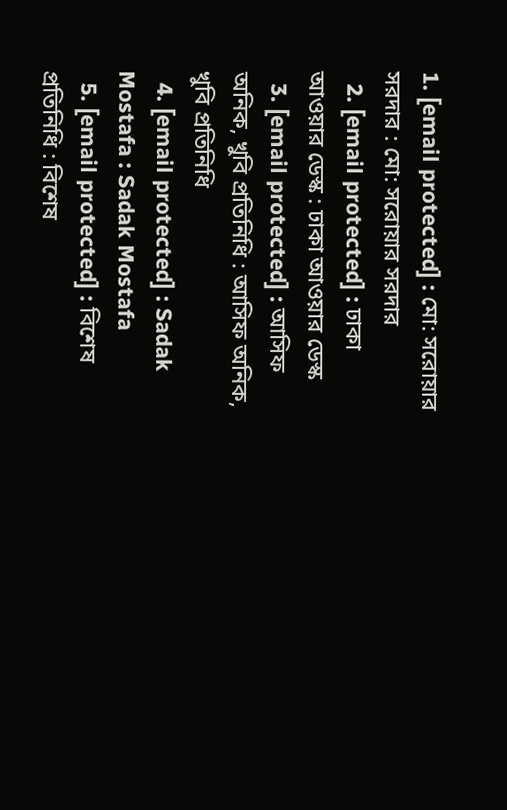1. [email protected] : মো: সরোয়ার সরদার : মো: সরোয়ার সরদার
  2. [email protected] : ঢাকা আওয়ার ডেস্ক : ঢাকা আওয়ার ডেস্ক
  3. [email protected] : আসিফ অনিক, খুবি প্রতিনিধি : আসিফ অনিক, খুবি প্রতিনিধি
  4. [email protected] : Sadak Mostafa : Sadak Mostafa
  5. [email protected] : বিশেষ প্রতিনিধি : বিশেষ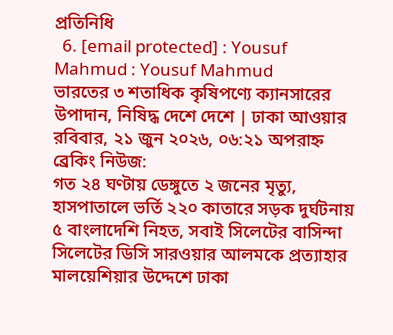প্রতিনিধি
  6. [email protected] : Yousuf Mahmud : Yousuf Mahmud
ভারতের ৩ শতাধিক কৃষিপণ্যে ক্যানসারের উপাদান, নিষিদ্ধ দেশে দেশে | ঢাকা আওয়ার
রবিবার, ২১ জুন ২০২৬, ০৬:২১ অপরাহ্ন
ব্রেকিং নিউজ:
গত ২৪ ঘণ্টায় ডেঙ্গুতে ২ জনের মৃত্যু, হাসপাতালে ভর্তি ২২০ কাতারে সড়ক দুর্ঘটনায় ৫ বাংলাদেশি নিহত, সবাই সিলেটের বাসিন্দা সিলেটের ডিসি সারওয়ার আলমকে প্রত্যাহার মালয়েশিয়ার উদ্দেশে ঢাকা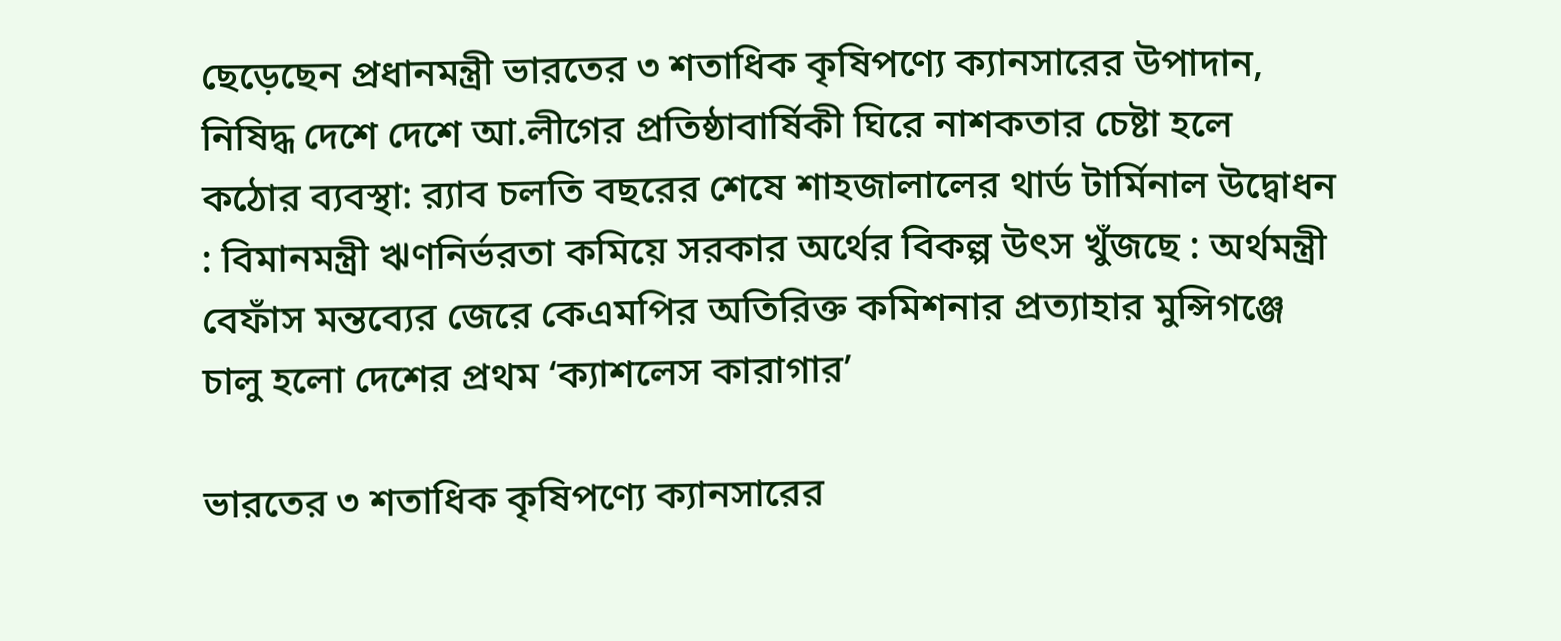ছেড়েছেন প্রধানমন্ত্রী ভারতের ৩ শতাধিক কৃষিপণ্যে ক্যানসারের উপাদান, নিষিদ্ধ দেশে দেশে আ.লীগের প্রতিষ্ঠাবার্ষিকী ঘিরে নাশকতার চেষ্টা হলে কঠোর ব্যবস্থা: র‍্যাব চলতি বছরের শেষে শাহজালালের থার্ড টার্মিনাল উদ্বোধন : বিমানমন্ত্রী ঋণনির্ভরতা কমিয়ে সরকার অর্থের বিকল্প উৎস খুঁজছে : অর্থমন্ত্রী বেফাঁস মন্তব্যের জেরে কেএমপির অতিরিক্ত কমিশনার প্রত্যাহার মুন্সিগঞ্জে চালু হলো দেশের প্রথম ‘ক্যাশলেস কারাগার’

ভারতের ৩ শতাধিক কৃষিপণ্যে ক্যানসারের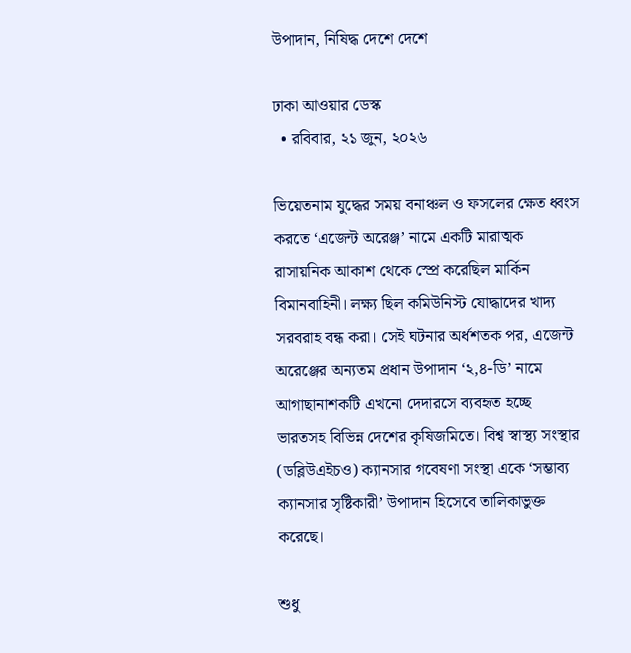উপাদান, নিষিদ্ধ দেশে দেশে

ঢাকা আওয়ার ডেস্ক
  • রবিবার, ২১ জুন, ২০২৬

ভিয়েতনাম যুদ্ধের সময় বনাঞ্চল ও ফসলের ক্ষেত ধ্বংস করতে ‘এজেন্ট অরেঞ্জ’ নামে একটি মারাত্মক রাসায়নিক আকাশ থেকে স্প্রে করেছিল মার্কিন বিমানবাহিনী। লক্ষ্য ছিল কমিউনিস্ট যোদ্ধাদের খাদ্য সরবরাহ বন্ধ করা। সেই ঘটনার অর্ধশতক পর, এজেন্ট অরেঞ্জের অন্যতম প্রধান উপাদান ‘২,৪-ডি’ নামে আগাছানাশকটি এখনো দেদারসে ব্যবহৃত হচ্ছে ভারতসহ বিভিন্ন দেশের কৃষিজমিতে। বিশ্ব স্বাস্থ্য সংস্থার (ডব্লিউএইচও) ক্যানসার গবেষণা সংস্থা একে ‘সম্ভাব্য ক্যানসার সৃষ্টিকারী’ উপাদান হিসেবে তালিকাভুক্ত করেছে।

শুধু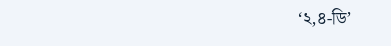‘২,৪-ডি’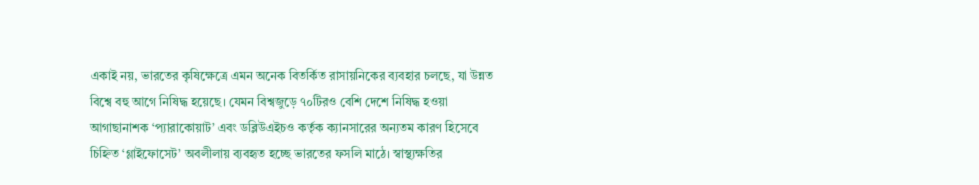একাই নয়, ভারতের কৃষিক্ষেত্রে এমন অনেক বিতর্কিত রাসায়নিকের ব্যবহার চলছে, যা উন্নত বিশ্বে বহু আগে নিষিদ্ধ হয়েছে। যেমন বিশ্বজুড়ে ৭০টিরও বেশি দেশে নিষিদ্ধ হওয়া আগাছানাশক ‘প্যারাকোয়াট’ এবং ডব্লিউএইচও কর্তৃক ক্যানসারের অন্যতম কারণ হিসেবে চিহ্নিত ‘গ্লাইফোসেট’ অবলীলায় ব্যবহৃত হচ্ছে ভারতের ফসলি মাঠে। স্বাস্থ্যক্ষতির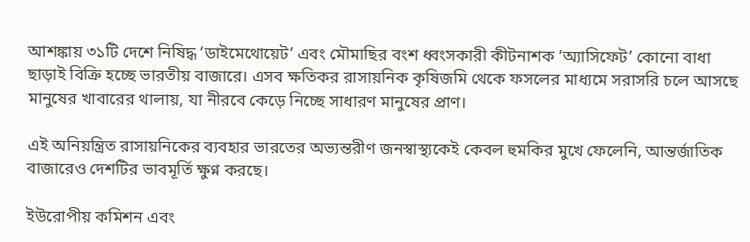আশঙ্কায় ৩১টি দেশে নিষিদ্ধ ‘ডাইমেথোয়েট’ এবং মৌমাছির বংশ ধ্বংসকারী কীটনাশক ‘অ্যাসিফেট’ কোনো বাধা ছাড়াই বিক্রি হচ্ছে ভারতীয় বাজারে। এসব ক্ষতিকর রাসায়নিক কৃষিজমি থেকে ফসলের মাধ্যমে সরাসরি চলে আসছে মানুষের খাবারের থালায়, যা নীরবে কেড়ে নিচ্ছে সাধারণ মানুষের প্রাণ।

এই অনিয়ন্ত্রিত রাসায়নিকের ব্যবহার ভারতের অভ্যন্তরীণ জনস্বাস্থ্যকেই কেবল হুমকির মুখে ফেলেনি, আন্তর্জাতিক বাজারেও দেশটির ভাবমূর্তি ক্ষুণ্ন করছে।

ইউরোপীয় কমিশন এবং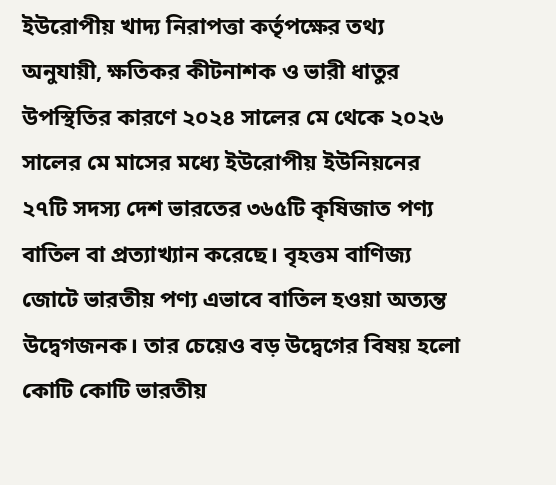ইউরোপীয় খাদ্য নিরাপত্তা কর্তৃপক্ষের তথ্য অনুযায়ী, ক্ষতিকর কীটনাশক ও ভারী ধাতুর উপস্থিতির কারণে ২০২৪ সালের মে থেকে ২০২৬ সালের মে মাসের মধ্যে ইউরোপীয় ইউনিয়নের ২৭টি সদস্য দেশ ভারতের ৩৬৫টি কৃষিজাত পণ্য বাতিল বা প্রত্যাখ্যান করেছে। বৃহত্তম বাণিজ্য জোটে ভারতীয় পণ্য এভাবে বাতিল হওয়া অত্যন্ত উদ্বেগজনক। তার চেয়েও বড় উদ্বেগের বিষয় হলো কোটি কোটি ভারতীয়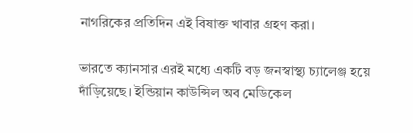নাগরিকের প্রতিদিন এই বিষাক্ত খাবার গ্রহণ করা।

ভারতে ক্যানসার এরই মধ্যে একটি বড় জনস্বাস্থ্য চ্যালেঞ্জ হয়ে দাঁড়িয়েছে। ইন্ডিয়ান কাউন্সিল অব মেডিকেল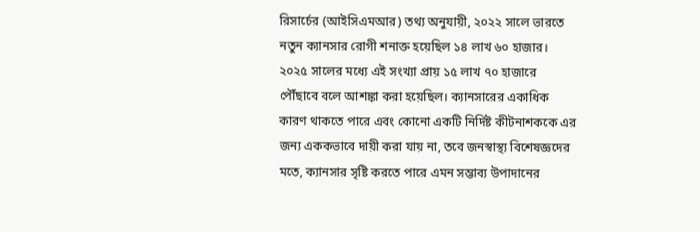রিসার্চের (আইসিএমআর) তথ্য অনুযায়ী, ২০২২ সালে ভারতে নতুন ক্যানসার রোগী শনাক্ত হয়েছিল ১৪ লাখ ৬০ হাজার। ২০২৫ সালের মধ্যে এই সংখ্যা প্রায় ১৫ লাখ ৭০ হাজারে পৌঁছাবে বলে আশঙ্কা করা হয়েছিল। ক্যানসারের একাধিক কারণ থাকতে পারে এবং কোনো একটি নির্দিষ্ট কীটনাশককে এর জন্য এককভাবে দায়ী করা যায় না, তবে জনস্বাস্থ্য বিশেষজ্ঞদের মতে, ক্যানসার সৃষ্টি করতে পারে এমন সম্ভাব্য উপাদানের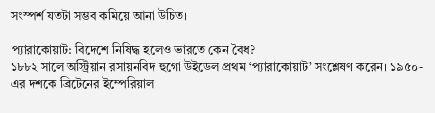সংস্পর্শ যতটা সম্ভব কমিয়ে আনা উচিত।

প্যারাকোয়াট: বিদেশে নিষিদ্ধ হলেও ভারতে কেন বৈধ?
১৮৮২ সালে অস্ট্রিয়ান রসায়নবিদ হুগো উইডেল প্রথম ‘প্যারাকোয়াট’ সংশ্লেষণ করেন। ১৯৫০-এর দশকে ব্রিটেনের ইম্পেরিয়াল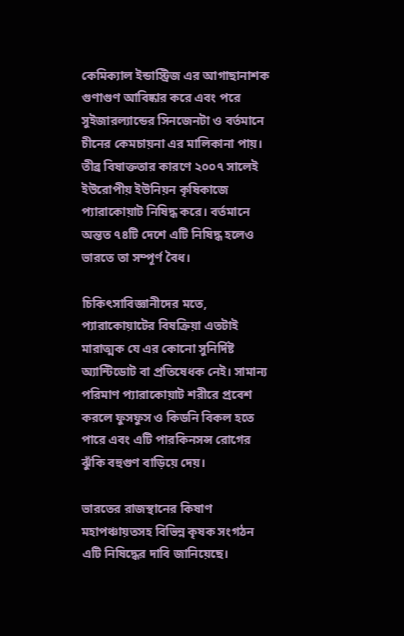কেমিক্যাল ইন্ডাস্ট্রিজ এর আগাছানাশক গুণাগুণ আবিষ্কার করে এবং পরে সুইজারল্যান্ডের সিনজেনটা ও বর্তমানে চীনের কেমচায়না এর মালিকানা পায়। তীব্র বিষাক্ততার কারণে ২০০৭ সালেই ইউরোপীয় ইউনিয়ন কৃষিকাজে প্যারাকোয়াট নিষিদ্ধ করে। বর্তমানে অন্তত ৭৪টি দেশে এটি নিষিদ্ধ হলেও ভারতে তা সম্পূর্ণ বৈধ।

চিকিৎসাবিজ্ঞানীদের মতে, প্যারাকোয়াটের বিষক্রিয়া এতটাই মারাত্মক যে এর কোনো সুনির্দিষ্ট অ্যান্টিডোট বা প্রতিষেধক নেই। সামান্য পরিমাণ প্যারাকোয়াট শরীরে প্রবেশ করলে ফুসফুস ও কিডনি বিকল হতে পারে এবং এটি পারকিনসন্স রোগের ঝুঁকি বহুগুণ বাড়িয়ে দেয়।

ভারতের রাজস্থানের কিষাণ মহাপঞ্চায়তসহ বিভিন্ন কৃষক সংগঠন এটি নিষিদ্ধের দাবি জানিয়েছে।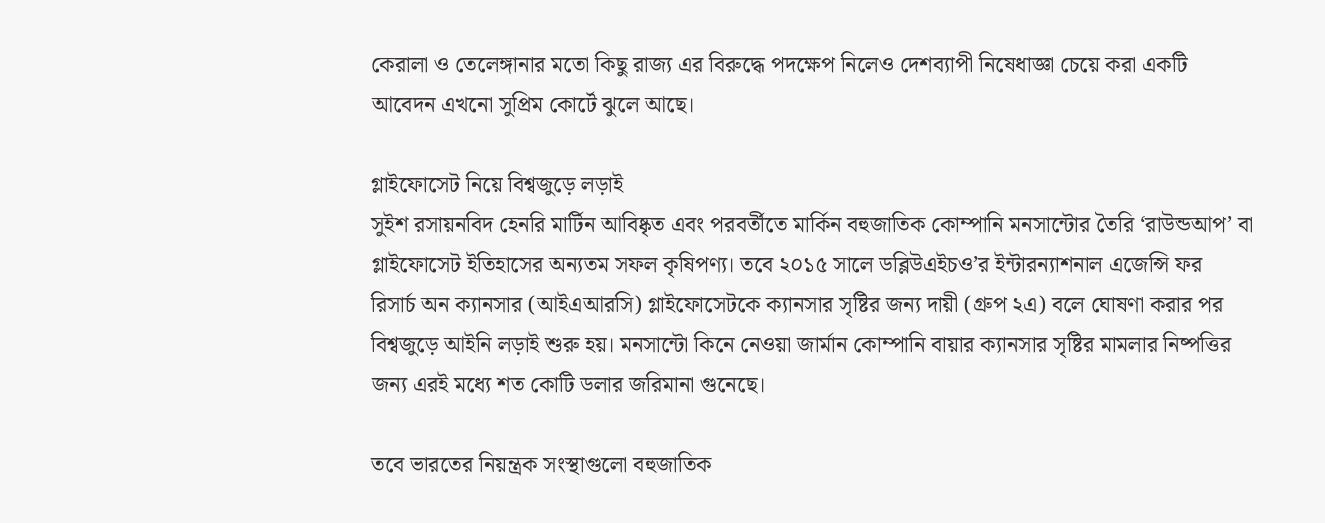কেরালা ও তেলেঙ্গানার মতো কিছু রাজ্য এর বিরুদ্ধে পদক্ষেপ নিলেও দেশব্যাপী নিষেধাজ্ঞা চেয়ে করা একটি আবেদন এখনো সুপ্রিম কোর্টে ঝুলে আছে।

গ্লাইফোসেট নিয়ে বিশ্বজুড়ে লড়াই
সুইশ রসায়নবিদ হেনরি মার্টিন আবিষ্কৃত এবং পরবর্তীতে মার্কিন বহুজাতিক কোম্পানি মনসান্টোর তৈরি ‘রাউন্ডআপ’ বা গ্লাইফোসেট ইতিহাসের অন্যতম সফল কৃষিপণ্য। তবে ২০১৫ সালে ডব্লিউএইচও’র ইন্টারন্যাশনাল এজেন্সি ফর রিসার্চ অন ক্যানসার (আইএআরসি) গ্লাইফোসেটকে ক্যানসার সৃষ্টির জন্য দায়ী (গ্রুপ ২এ) বলে ঘোষণা করার পর বিশ্বজুড়ে আইনি লড়াই শুরু হয়। মনসান্টো কিনে নেওয়া জার্মান কোম্পানি বায়ার ক্যানসার সৃষ্টির মামলার নিষ্পত্তির জন্য এরই মধ্যে শত কোটি ডলার জরিমানা গুনেছে।

তবে ভারতের নিয়ন্ত্রক সংস্থাগুলো বহুজাতিক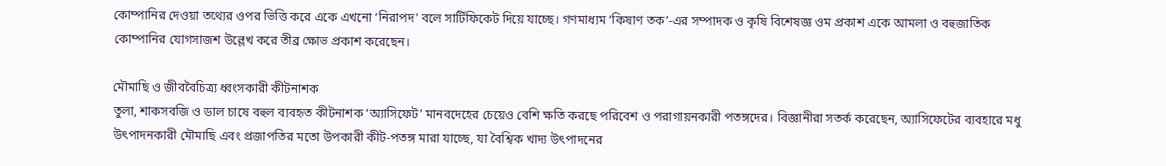কোম্পানির দেওয়া তথ্যের ওপর ভিত্তি করে একে এখনো ‘নিরাপদ’ বলে সার্টিফিকেট দিয়ে যাচ্ছে। গণমাধ্যম ‘কিষাণ তক’-এর সম্পাদক ও কৃষি বিশেষজ্ঞ ওম প্রকাশ একে আমলা ও বহুজাতিক কোম্পানির যোগসাজশ উল্লেখ করে তীব্র ক্ষোভ প্রকাশ করেছেন।

মৌমাছি ও জীববৈচিত্র্য ধ্বংসকারী কীটনাশক
তুলা, শাকসবজি ও ডাল চাষে বহুল ব্যবহৃত কীটনাশক ‘অ্যাসিফেট’ মানবদেহের চেয়েও বেশি ক্ষতি করছে পরিবেশ ও পরাগায়নকারী পতঙ্গদের। বিজ্ঞানীরা সতর্ক করেছেন, অ্যাসিফেটের ব্যবহারে মধু উৎপাদনকারী মৌমাছি এবং প্রজাপতির মতো উপকারী কীট-পতঙ্গ মারা যাচ্ছে, যা বৈশ্বিক খাদ্য উৎপাদনের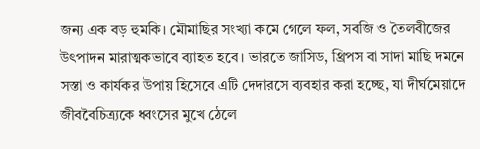জন্য এক বড় হুমকি। মৌমাছির সংখ্যা কমে গেলে ফল, সবজি ও তৈলবীজের উৎপাদন মারাত্মকভাবে ব্যাহত হবে। ভারতে জাসিড, থ্রিপস বা সাদা মাছি দমনে সস্তা ও কার্যকর উপায় হিসেবে এটি দেদারসে ব্যবহার করা হচ্ছে, যা দীর্ঘমেয়াদে জীববৈচিত্র্যকে ধ্বংসের মুখে ঠেলে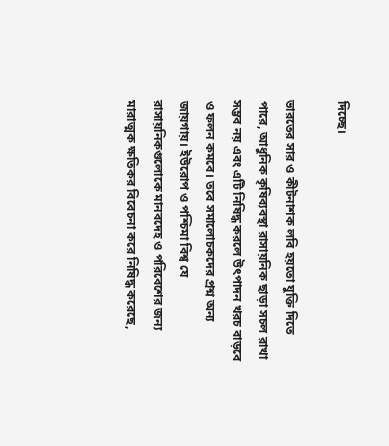দিচ্ছে।

ভারতের সার ও কীটনাশক লবি হয়তো যুক্তি দিতে পারে, আধুনিক কৃষিব্যবস্থা রাসায়নিক ছাড়া সচল রাখা সম্ভব নয় এবং এটি নিষিদ্ধ করলে উৎপাদন খরচ বাড়বে ও ফলন কমবে। তবে সমালোচকদের প্রশ্ন অন্য জায়গায়। ইউরোপ ও পশ্চিমা বিশ্ব যে রাসায়নিকগুলোকে মানবদেহ ও পরিবেশের জন্য মারাত্মক ক্ষতিকর বিবেচনা করে নিষিদ্ধ করেছে,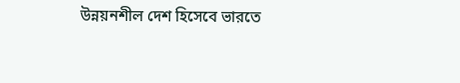উন্নয়নশীল দেশ হিসেবে ভারতে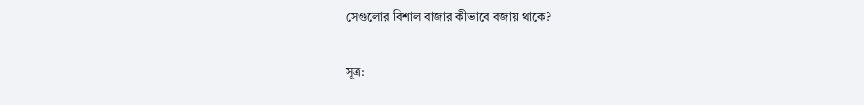সেগুলোর বিশাল বাজার কীভাবে বজায় থাকে?

সূত্র: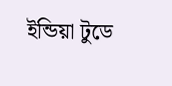ইন্ডিয়া টুডে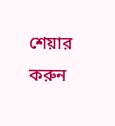শেয়ার করুন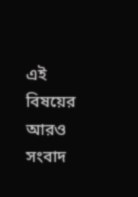এই বিষয়ের আরও সংবাদ